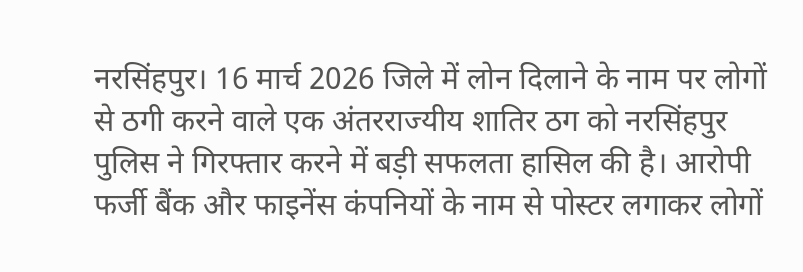नरसिंहपुर। 16 मार्च 2026 जिले में लोन दिलाने के नाम पर लोगों से ठगी करने वाले एक अंतरराज्यीय शातिर ठग को नरसिंहपुर पुलिस ने गिरफ्तार करने में बड़ी सफलता हासिल की है। आरोपी फर्जी बैंक और फाइनेंस कंपनियों के नाम से पोस्टर लगाकर लोगों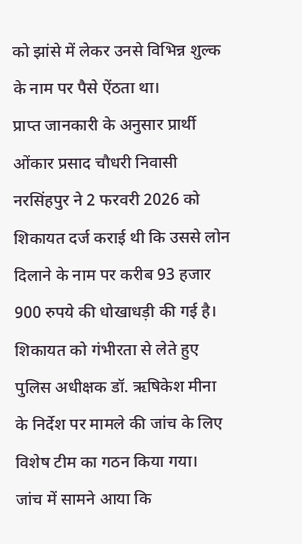को झांसे में लेकर उनसे विभिन्न शुल्क के नाम पर पैसे ऐंठता था।
प्राप्त जानकारी के अनुसार प्रार्थी ओंकार प्रसाद चौधरी निवासी नरसिंहपुर ने 2 फरवरी 2026 को शिकायत दर्ज कराई थी कि उससे लोन दिलाने के नाम पर करीब 93 हजार 900 रुपये की धोखाधड़ी की गई है। शिकायत को गंभीरता से लेते हुए पुलिस अधीक्षक डॉ. ऋषिकेश मीना के निर्देश पर मामले की जांच के लिए विशेष टीम का गठन किया गया।
जांच में सामने आया कि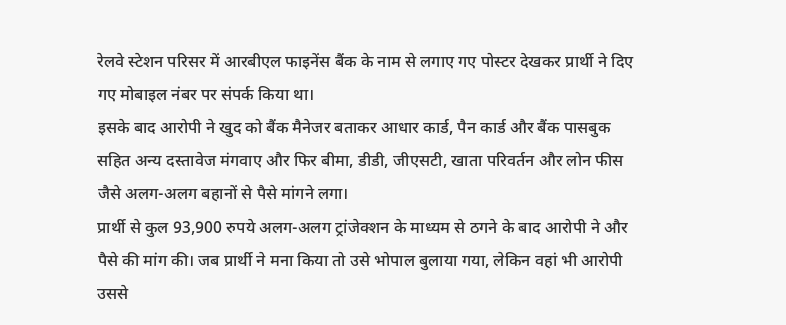रेलवे स्टेशन परिसर में आरबीएल फाइनेंस बैंक के नाम से लगाए गए पोस्टर देखकर प्रार्थी ने दिए गए मोबाइल नंबर पर संपर्क किया था।
इसके बाद आरोपी ने खुद को बैंक मैनेजर बताकर आधार कार्ड, पैन कार्ड और बैंक पासबुक सहित अन्य दस्तावेज मंगवाए और फिर बीमा, डीडी, जीएसटी, खाता परिवर्तन और लोन फीस जैसे अलग-अलग बहानों से पैसे मांगने लगा।
प्रार्थी से कुल 93,900 रुपये अलग-अलग ट्रांजेक्शन के माध्यम से ठगने के बाद आरोपी ने और पैसे की मांग की। जब प्रार्थी ने मना किया तो उसे भोपाल बुलाया गया, लेकिन वहां भी आरोपी उससे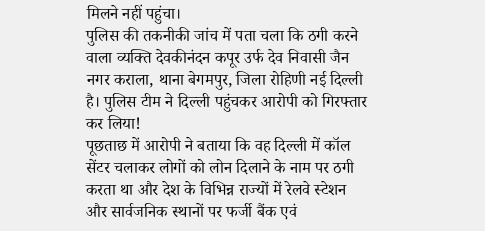मिलने नहीं पहुंचा।
पुलिस की तकनीकी जांच में पता चला कि ठगी करने वाला व्यक्ति देवकीनंदन कपूर उर्फ देव निवासी जैन नगर कराला, थाना बेगमपुर, जिला रोहिणी नई दिल्ली है। पुलिस टीम ने दिल्ली पहुंचकर आरोपी को गिरफ्तार कर लिया!
पूछताछ में आरोपी ने बताया कि वह दिल्ली में कॉल सेंटर चलाकर लोगों को लोन दिलाने के नाम पर ठगी करता था और देश के विभिन्न राज्यों में रेलवे स्टेशन और सार्वजनिक स्थानों पर फर्जी बैंक एवं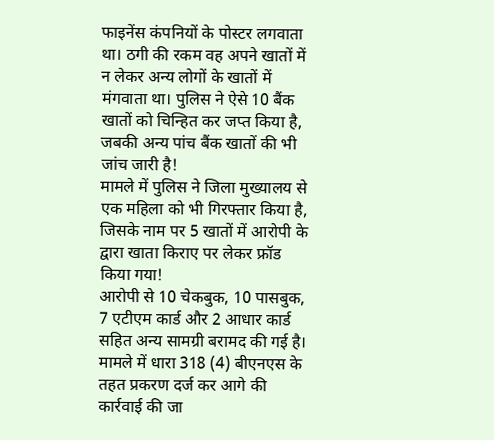फाइनेंस कंपनियों के पोस्टर लगवाता था। ठगी की रकम वह अपने खातों में न लेकर अन्य लोगों के खातों में मंगवाता था। पुलिस ने ऐसे 10 बैंक खातों को चिन्हित कर जप्त किया है, जबकी अन्य पांच बैंक खातों की भी जांच जारी है!
मामले में पुलिस ने जिला मुख्यालय से एक महिला को भी गिरफ्तार किया है, जिसके नाम पर 5 खातों में आरोपी के द्वारा खाता किराए पर लेकर फ्रॉड किया गया!
आरोपी से 10 चेकबुक, 10 पासबुक, 7 एटीएम कार्ड और 2 आधार कार्ड सहित अन्य सामग्री बरामद की गई है। मामले में धारा 318 (4) बीएनएस के तहत प्रकरण दर्ज कर आगे की कार्रवाई की जा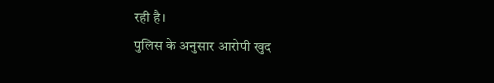रही है।
पुलिस के अनुसार आरोपी खुद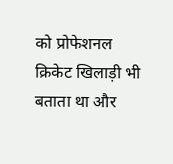को प्रोफेशनल क्रिकेट खिलाड़ी भी बताता था और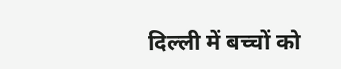दिल्ली में बच्चों को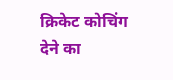क्रिकेट कोचिंग देने का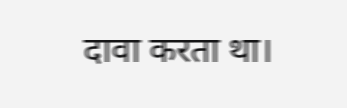दावा करता था।